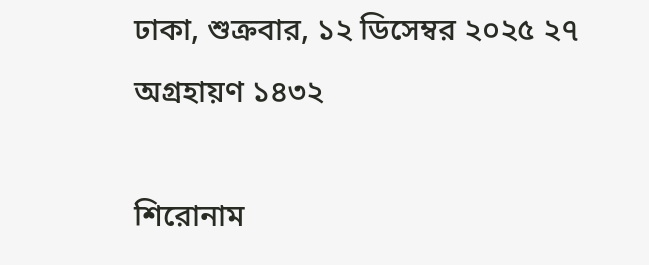ঢাকা, শুক্রবার, ১২ ডিসেম্বর ২০২৫ ২৭ অগ্রহায়ণ ১৪৩২

শিরোনাম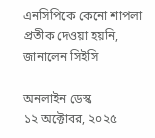এনসিপিকে কেনো শাপলা প্রতীক দেওয়া হয়নি, জানালেন সিইসি

অনলাইন ডেস্ক
১২ অক্টোবর, ২০২৫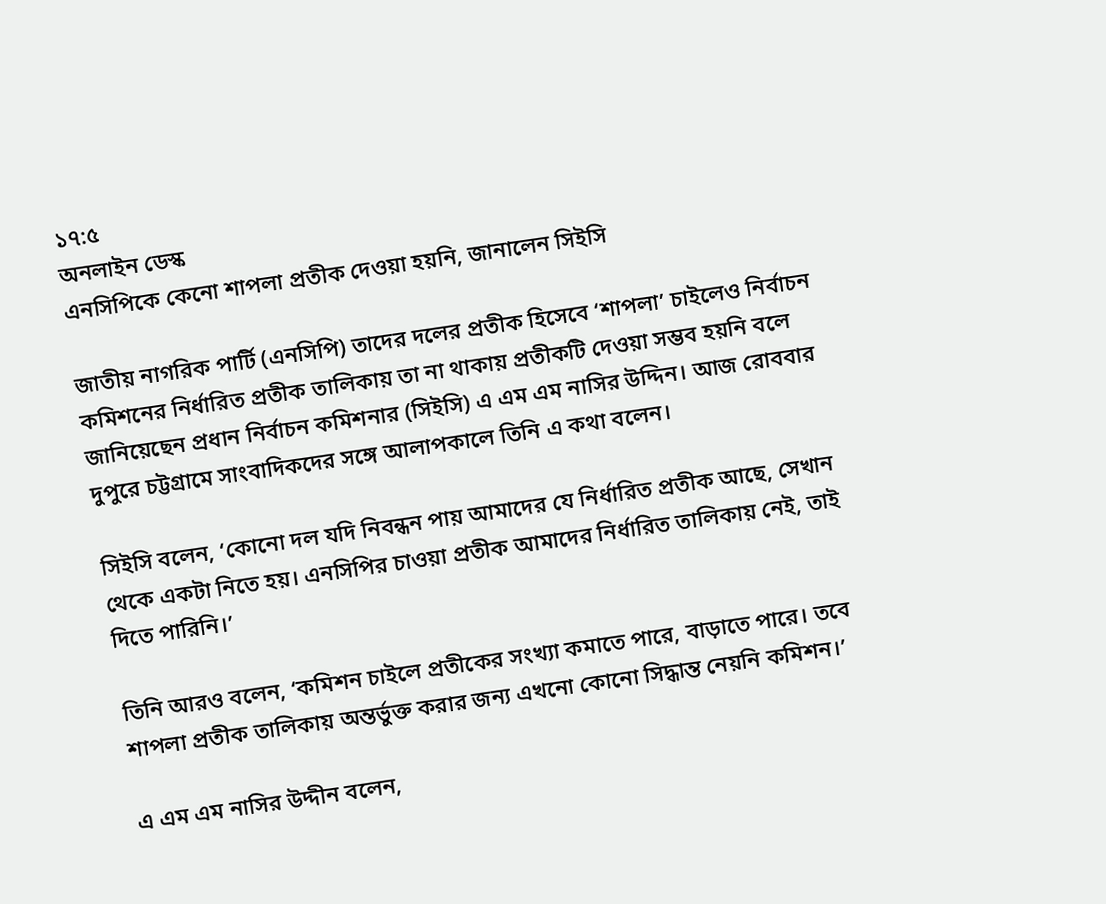১৭:৫
অনলাইন ডেস্ক
এনসিপিকে কেনো শাপলা প্রতীক দেওয়া হয়নি, জানালেন সিইসি

জাতীয় নাগরিক পার্টি (এনসিপি) তাদের দলের প্রতীক হিসেবে ‘শাপলা’ চাইলেও নির্বাচন কমিশনের নির্ধারিত প্রতীক তালিকায় তা না থাকায় প্রতীকটি দেওয়া সম্ভব হয়নি বলে জানিয়েছেন প্রধান নির্বাচন কমিশনার (সিইসি) এ এম এম নাসির উদ্দিন। আজ রোববার দুপুরে চট্টগ্রামে সাংবাদিকদের সঙ্গে আলাপকালে তিনি এ কথা বলেন।

সিইসি বলেন, ‘কোনো দল যদি নিবন্ধন পায় আমাদের যে নির্ধারিত প্রতীক আছে, সেখান থেকে একটা নিতে হয়। এনসিপির চাওয়া প্রতীক আমাদের নির্ধারিত তালিকায় নেই, তাই দিতে পারিনি।’

তিনি আরও বলেন, ‘কমিশন চাইলে প্রতীকের সংখ্যা কমাতে পারে, বাড়াতে পারে। তবে শাপলা প্রতীক তালিকায় অন্তর্ভুক্ত করার জন্য এখনো কোনো সিদ্ধান্ত নেয়নি কমিশন।’

এ এম এম নাসির উদ্দীন বলেন,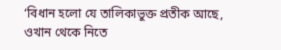‘বিধান হলো যে তালিকাভুক্ত প্রতীক আছে, ওখান থেকে নিতে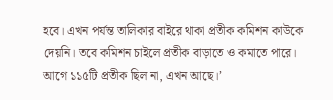হবে। এখন পর্যন্ত তালিকার বাইরে থাকা প্রতীক কমিশন কাউকে দেয়নি। তবে কমিশন চাইলে প্রতীক বাড়াতে ও কমাতে পারে। আগে ১১৫টি প্রতীক ছিল না, এখন আছে।’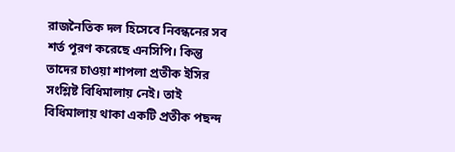রাজনৈতিক দল হিসেবে নিবন্ধনের সব শর্ত পূরণ করেছে এনসিপি। কিন্তু তাদের চাওয়া শাপলা প্রতীক ইসির সংশ্লিষ্ট বিধিমালায় নেই। তাই বিধিমালায় থাকা একটি প্রতীক পছন্দ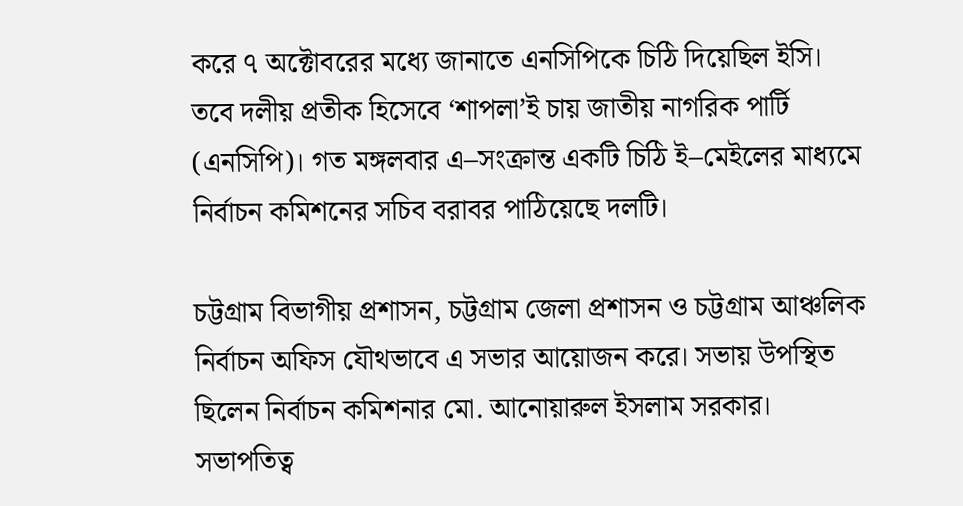করে ৭ অক্টোবরের মধ্যে জানাতে এনসিপিকে চিঠি দিয়েছিল ইসি। তবে দলীয় প্রতীক হিসেবে ‘শাপলা’ই চায় জাতীয় নাগরিক পার্টি (এনসিপি)। গত মঙ্গলবার এ–সংক্রান্ত একটি চিঠি ই–মেইলের মাধ্যমে নির্বাচন কমিশনের সচিব বরাবর পাঠিয়েছে দলটি।

চট্টগ্রাম বিভাগীয় প্রশাসন, চট্টগ্রাম জেলা প্রশাসন ও চট্টগ্রাম আঞ্চলিক নির্বাচন অফিস যৌথভাবে এ সভার আয়োজন করে। সভায় উপস্থিত ছিলেন নির্বাচন কমিশনার মো. আনোয়ারুল ইসলাম সরকার। সভাপতিত্ব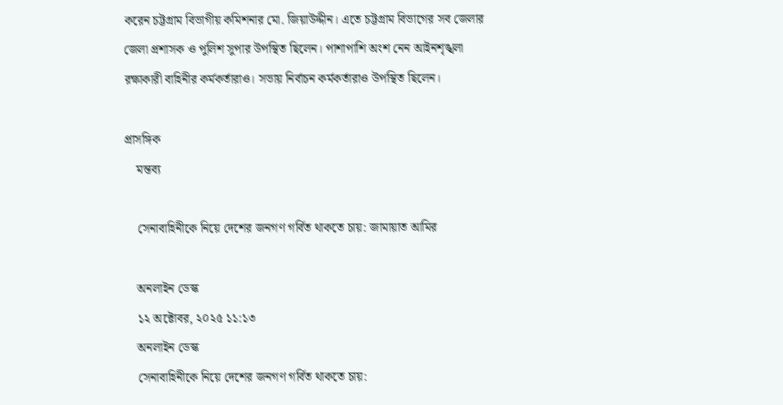করেন চট্টগ্রাম বিভাগীয় কমিশনার মো. জিয়াউদ্দীন। এতে চট্টগ্রাম বিভাগের সব জেলার জেলা প্রশাসক ও পুলিশ সুপার উপস্থিত ছিলেন। পাশাপাশি অংশ নেন আইনশৃঙ্খলা রক্ষাকারী বাহিনীর কর্মকর্তারাও। সভায় নির্বাচন কর্মকর্তারাও উপস্থিত ছিলেন।

প্রাসঙ্গিক
    মন্তব্য

    সেনাবাহিনীকে নিয়ে দেশের জনগণ গর্বিত থাকতে চায়: জামায়াত আমির

    অনলাইন ডেস্ক
    ১২ অক্টোবর, ২০২৫ ১১:১৩
    অনলাইন ডেস্ক
    সেনাবাহিনীকে নিয়ে দেশের জনগণ গর্বিত থাকতে চায়: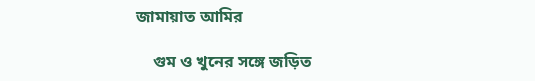জামায়াত আমির

    গুম ও খুনের সঙ্গে জড়িত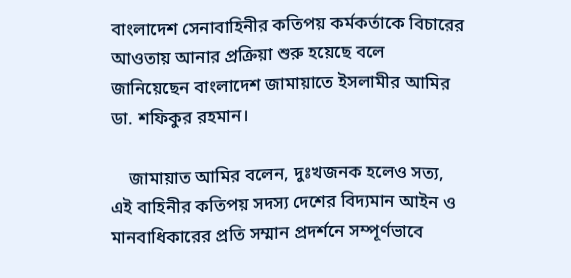বাংলাদেশ সেনাবাহিনীর কতিপয় কর্মকর্তাকে বিচারের আওতায় আনার প্রক্রিয়া শুরু হয়েছে বলে জানিয়েছেন বাংলাদেশ জামায়াতে ইসলামীর আমির ডা. শফিকুর রহমান।

    জামায়াত আমির বলেন, দুঃখজনক হলেও সত্য, এই বাহিনীর কতিপয় সদস্য দেশের বিদ্যমান আইন ও মানবাধিকারের প্রতি সম্মান প্রদর্শনে সম্পূর্ণভাবে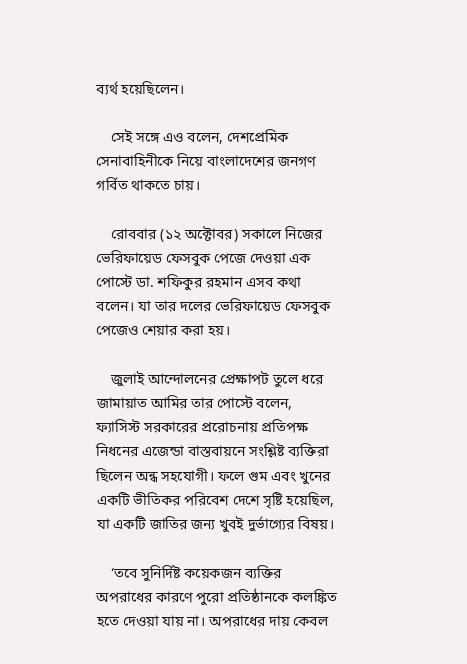ব্যর্থ হয়েছিলেন।

    সেই সঙ্গে এও বলেন, দেশপ্রেমিক সেনাবাহিনীকে নিয়ে বাংলাদেশের জনগণ গর্বিত থাকতে চায়।

    রোববার (১২ অক্টোবর) সকালে নিজের ভেরিফায়েড ফেসবুক পেজে দেওয়া এক পোস্টে ডা. শফিকুর রহমান এসব কথা বলেন। যা তার দলের ভেরিফায়েড ফেসবুক পেজেও শেয়ার করা হয়।

    জুলাই আন্দোলনের প্রেক্ষাপট তুলে ধরে জামায়াত আমির তার পোস্টে বলেন, ফ্যাসিস্ট সরকারের প্ররোচনায় প্রতিপক্ষ নিধনের এজেন্ডা বাস্তবায়নে সংশ্লিষ্ট ব্যক্তিরা ছিলেন অন্ধ সহযোগী। ফলে গুম এবং খুনের একটি ভীতিকর পরিবেশ দেশে সৃষ্টি হয়েছিল, যা একটি জাতির জন্য খুবই দুর্ভাগ্যের বিষয়।

    ‘তবে সুনির্দিষ্ট কয়েকজন ব্যক্তির অপরাধের কারণে পুরো প্রতিষ্ঠানকে কলঙ্কিত হতে দেওয়া যায় না। অপরাধের দায় কেবল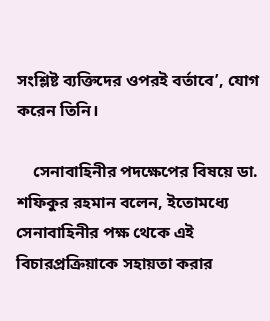সংশ্লিষ্ট ব্যক্তিদের ওপরই বর্তাবে’, যোগ করেন তিনি।

    সেনাবাহিনীর পদক্ষেপের বিষয়ে ডা. শফিকুর রহমান বলেন, ইতোমধ্যে সেনাবাহিনীর পক্ষ থেকে এই বিচারপ্রক্রিয়াকে সহায়তা করার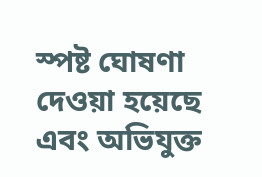স্পষ্ট ঘোষণা দেওয়া হয়েছে এবং অভিযুক্ত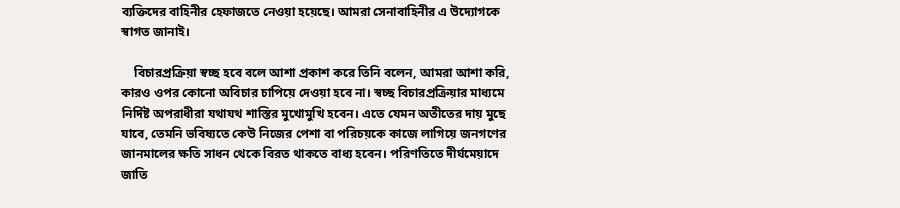ব্যক্তিদের বাহিনীর হেফাজতে নেওয়া হয়েছে। আমরা সেনাবাহিনীর এ উদ্যোগকে স্বাগত জানাই।

    বিচারপ্রক্রিয়া স্বচ্ছ হবে বলে আশা প্রকাশ করে তিনি বলেন, আমরা আশা করি, কারও ওপর কোনো অবিচার চাপিয়ে দেওয়া হবে না। স্বচ্ছ বিচারপ্রক্রিয়ার মাধ্যমে নির্দিষ্ট অপরাধীরা যথাযথ শাস্তির মুখোমুখি হবেন। এতে যেমন অতীতের দায় মুছে যাবে, তেমনি ভবিষ্যতে কেউ নিজের পেশা বা পরিচয়কে কাজে লাগিয়ে জনগণের জানমালের ক্ষতি সাধন থেকে বিরত থাকতে বাধ্য হবেন। পরিণতিতে দীর্ঘমেয়াদে জাতি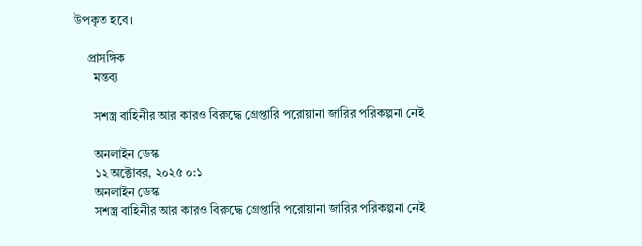উপকৃত হবে।

    প্রাসঙ্গিক
      মন্তব্য

      সশস্ত্র বাহিনীর আর কারও বিরুদ্ধে গ্রেপ্তারি পরোয়ানা জারির পরিকল্পনা নেই

      অনলাইন ডেস্ক
      ১২ অক্টোবর, ২০২৫ ০:১
      অনলাইন ডেস্ক
      সশস্ত্র বাহিনীর আর কারও বিরুদ্ধে গ্রেপ্তারি পরোয়ানা জারির পরিকল্পনা নেই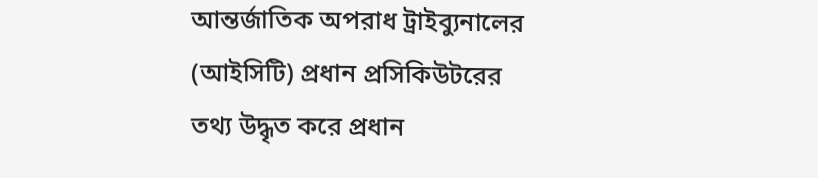আন্তর্জাতিক অপরাধ ট্রাইব্যুনালের (আইসিটি) প্রধান প্রসিকিউটরের তথ্য উদ্ধৃত করে প্রধান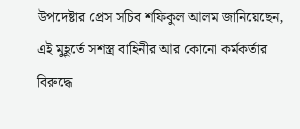উপদেষ্টার প্রেস সচিব শফিকুল আলম জানিয়েছেন, এই মুহূর্তে সশস্ত্র বাহিনীর আর কোনো কর্মকর্তার বিরুদ্ধে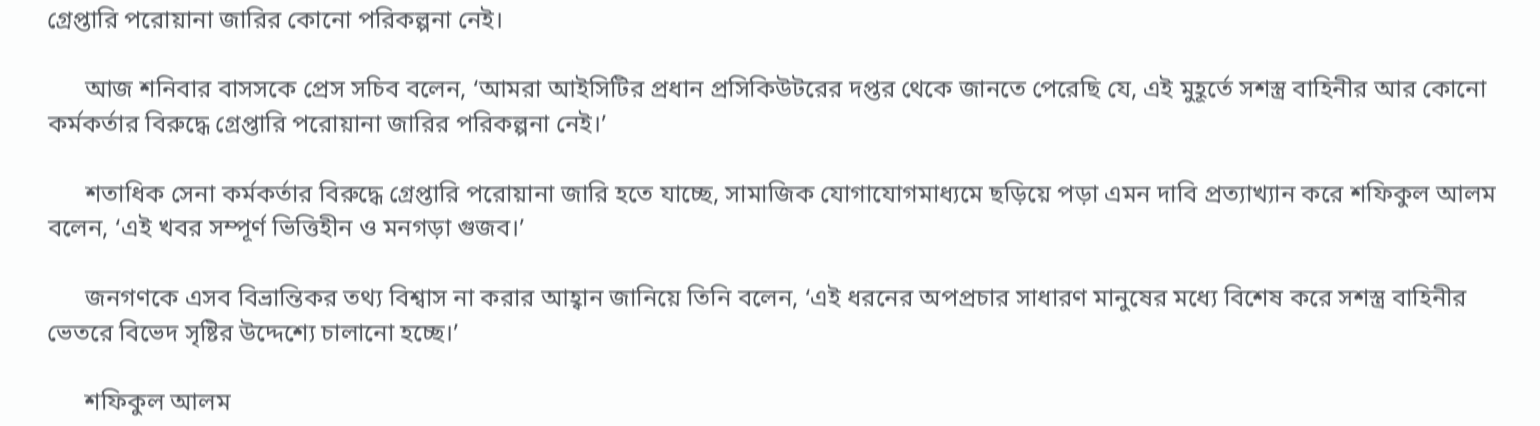গ্রেপ্তারি পরোয়ানা জারির কোনো পরিকল্পনা নেই।

      আজ শনিবার বাসসকে প্রেস সচিব বলেন, ‘আমরা আইসিটির প্রধান প্রসিকিউটরের দপ্তর থেকে জানতে পেরেছি যে, এই মুহূর্তে সশস্ত্র বাহিনীর আর কোনো কর্মকর্তার বিরুদ্ধে গ্রেপ্তারি পরোয়ানা জারির পরিকল্পনা নেই।’

      শতাধিক সেনা কর্মকর্তার বিরুদ্ধে গ্রেপ্তারি পরোয়ানা জারি হতে যাচ্ছে, সামাজিক যোগাযোগমাধ্যমে ছড়িয়ে পড়া এমন দাবি প্রত্যাখ্যান করে শফিকুল আলম বলেন, ‘এই খবর সম্পূর্ণ ভিত্তিহীন ও মনগড়া গুজব।’

      জনগণকে এসব বিভ্রান্তিকর তথ্য বিশ্বাস না করার আহ্বান জানিয়ে তিনি বলেন, ‘এই ধরনের অপপ্রচার সাধারণ মানুষের মধ্যে বিশেষ করে সশস্ত্র বাহিনীর ভেতরে বিভেদ সৃষ্টির উদ্দেশ্যে চালানো হচ্ছে।’

      শফিকুল আলম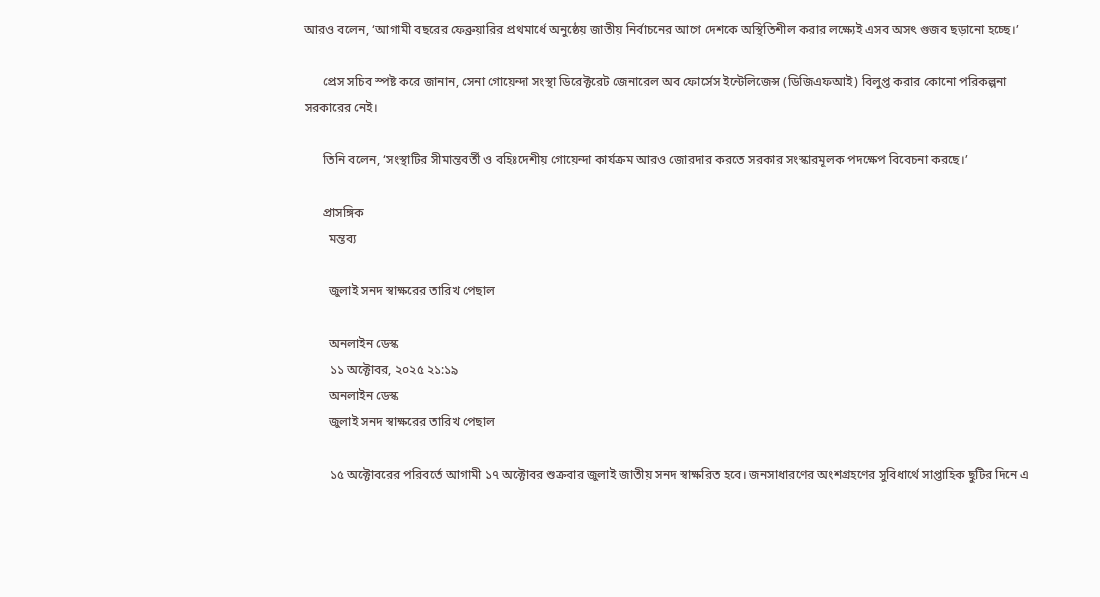আরও বলেন, ‘আগামী বছরের ফেব্রুয়ারির প্রথমার্ধে অনুষ্ঠেয় জাতীয় নির্বাচনের আগে দেশকে অস্থিতিশীল করার লক্ষ্যেই এসব অসৎ গুজব ছড়ানো হচ্ছে।’

      প্রেস সচিব স্পষ্ট করে জানান, সেনা গোয়েন্দা সংস্থা ডিরেক্টরেট জেনারেল অব ফোর্সেস ইন্টেলিজেন্স (ডিজিএফআই) বিলুপ্ত করার কোনো পরিকল্পনা সরকারের নেই।

      তিনি বলেন, ‘সংস্থাটির সীমান্তবর্তী ও বহিঃদেশীয় গোয়েন্দা কার্যক্রম আরও জোরদার করতে সরকার সংস্কারমূলক পদক্ষেপ বিবেচনা করছে।’

      প্রাসঙ্গিক
        মন্তব্য

        জুলাই সনদ স্বাক্ষরের তারিখ পেছাল

        অনলাইন ডেস্ক
        ১১ অক্টোবর, ২০২৫ ২১:১৯
        অনলাইন ডেস্ক
        জুলাই সনদ স্বাক্ষরের তারিখ পেছাল

        ১৫ অক্টোবরের পরিবর্তে আগামী ১৭ অক্টোবর শুক্রবার জুলাই জাতীয় সনদ স্বাক্ষরিত হবে। জনসাধারণের অংশগ্রহণের সুবিধার্থে সাপ্তাহিক ছুটির দিনে এ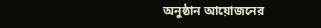অনুষ্ঠান আয়োজনের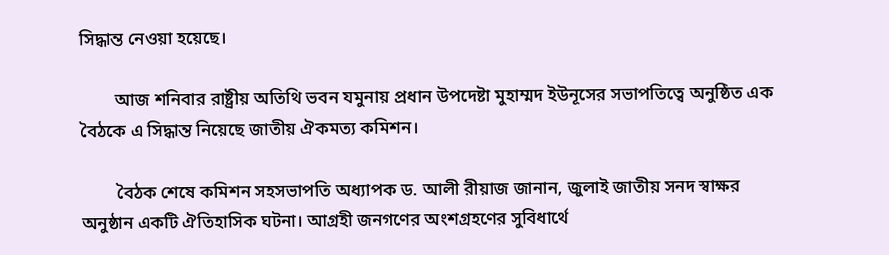সিদ্ধান্ত নেওয়া হয়েছে।

        আজ শনিবার রাষ্ট্রীয় অতিথি ভবন যমুনায় প্রধান উপদেষ্টা মুহাম্মদ ইউনূসের সভাপতিত্বে অনুষ্ঠিত এক বৈঠকে এ সিদ্ধান্ত নিয়েছে জাতীয় ঐকমত্য কমিশন।

        বৈঠক শেষে কমিশন সহসভাপতি অধ্যাপক ড. আলী রীয়াজ জানান, জুলাই জাতীয় সনদ স্বাক্ষর অনুষ্ঠান একটি ঐতিহাসিক ঘটনা। আগ্রহী জনগণের অংশগ্রহণের সুবিধার্থে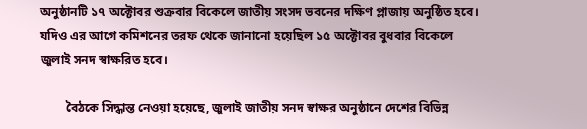অনুষ্ঠানটি ১৭ অক্টোবর শুক্রবার বিকেলে জাতীয় সংসদ ভবনের দক্ষিণ প্লাজায় অনুষ্ঠিত হবে। যদিও এর আগে কমিশনের তরফ থেকে জানানো হয়েছিল ১৫ অক্টোবর বুধবার বিকেলে জুলাই সনদ স্বাক্ষরিত হবে।

        বৈঠকে সিদ্ধান্ত নেওয়া হয়েছে, জুলাই জাতীয় সনদ স্বাক্ষর অনুষ্ঠানে দেশের বিভিন্ন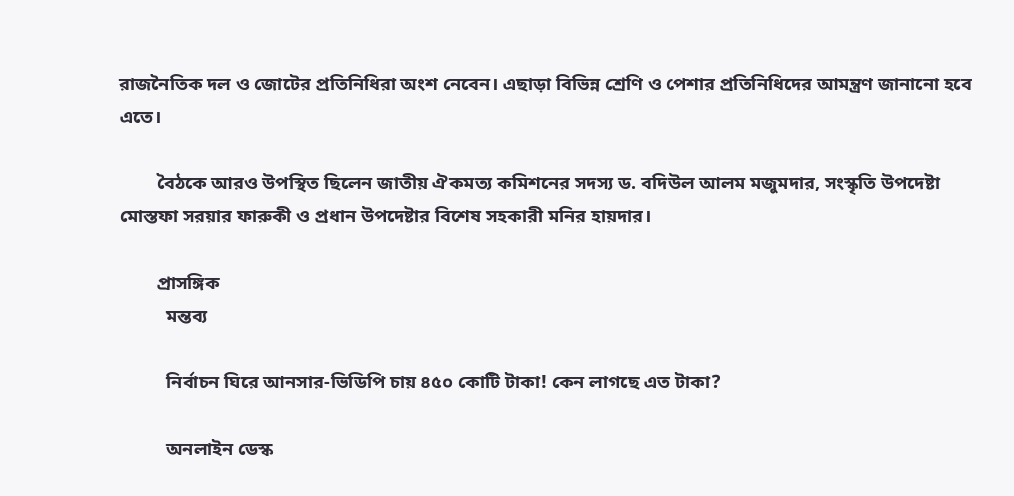রাজনৈতিক দল ও জোটের প্রতিনিধিরা অংশ নেবেন। এছাড়া বিভিন্ন শ্রেণি ও পেশার প্রতিনিধিদের আমন্ত্রণ জানানো হবে এতে।

        বৈঠকে আরও উপস্থিত ছিলেন জাতীয় ঐকমত্য কমিশনের সদস্য ড. বদিউল আলম মজুমদার, সংস্কৃতি উপদেষ্টা মোস্তফা সরয়ার ফারুকী ও প্রধান উপদেষ্টার বিশেষ সহকারী মনির হায়দার।

        প্রাসঙ্গিক
          মন্তব্য

          নির্বাচন ঘিরে আনসার-ভিডিপি চায় ৪৫০ কোটি টাকা! কেন লাগছে এত টাকা?

          অনলাইন ডেস্ক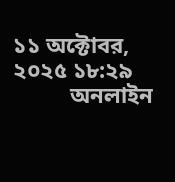১১ অক্টোবর, ২০২৫ ১৮:২৯
          অনলাইন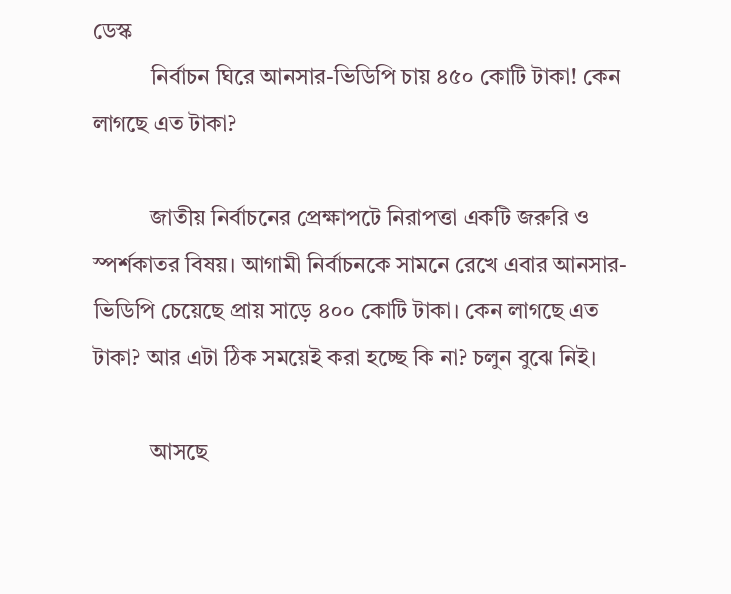ডেস্ক
          নির্বাচন ঘিরে আনসার-ভিডিপি চায় ৪৫০ কোটি টাকা! কেন লাগছে এত টাকা?

          জাতীয় নির্বাচনের প্রেক্ষাপটে নিরাপত্তা একটি জরুরি ও স্পর্শকাতর বিষয়। আগামী নির্বাচনকে সামনে রেখে এবার আনসার-ভিডিপি চেয়েছে প্রায় সাড়ে ৪০০ কোটি টাকা। কেন লাগছে এত টাকা? আর এটা ঠিক সময়েই করা হচ্ছে কি না? চলুন বুঝে নিই।

          আসছে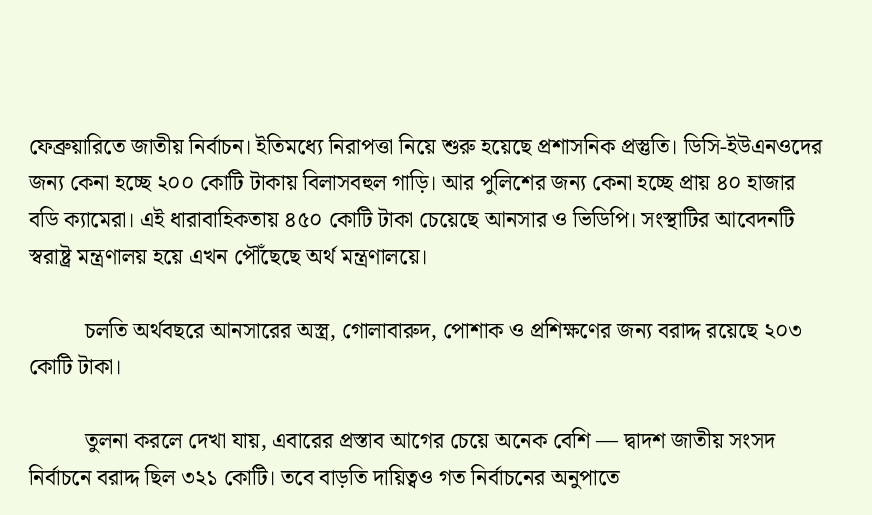ফেব্রুয়ারিতে জাতীয় নির্বাচন। ইতিমধ্যে নিরাপত্তা নিয়ে শুরু হয়েছে প্রশাসনিক প্রস্তুতি। ডিসি-ইউএনওদের জন্য কেনা হচ্ছে ২০০ কোটি টাকায় বিলাসবহুল গাড়ি। আর পুলিশের জন্য কেনা হচ্ছে প্রায় ৪০ হাজার বডি ক্যামেরা। এই ধারাবাহিকতায় ৪৫০ কোটি টাকা চেয়েছে আনসার ও ভিডিপি। সংস্থাটির আবেদনটি স্বরাষ্ট্র মন্ত্রণালয় হয়ে এখন পৌঁছেছে অর্থ মন্ত্রণালয়ে।

          চলতি অর্থবছরে আনসারের অস্ত্র, গোলাবারুদ, পোশাক ও প্রশিক্ষণের জন্য বরাদ্দ রয়েছে ২০৩ কোটি টাকা।

          তুলনা করলে দেখা যায়, এবারের প্রস্তাব আগের চেয়ে অনেক বেশি — দ্বাদশ জাতীয় সংসদ নির্বাচনে বরাদ্দ ছিল ৩২১ কোটি। তবে বাড়তি দায়িত্বও গত নির্বাচনের অনুপাতে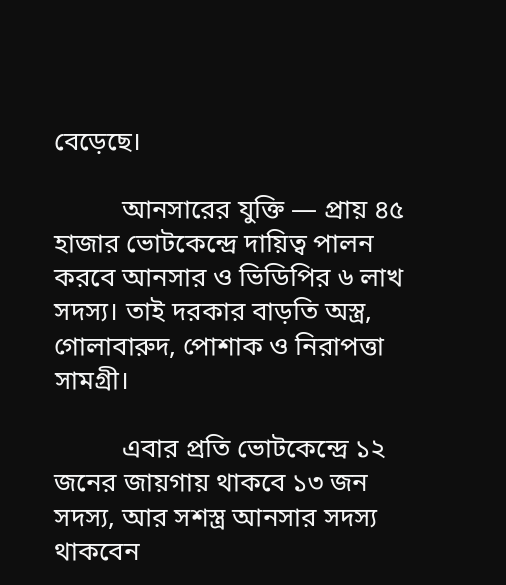বেড়েছে।

          আনসারের যুক্তি — প্রায় ৪৫ হাজার ভোটকেন্দ্রে দায়িত্ব পালন করবে আনসার ও ভিডিপির ৬ লাখ সদস্য। তাই দরকার বাড়তি অস্ত্র, গোলাবারুদ, পোশাক ও নিরাপত্তা সামগ্রী।

          এবার প্রতি ভোটকেন্দ্রে ১২ জনের জায়গায় থাকবে ১৩ জন সদস্য, আর সশস্ত্র আনসার সদস্য থাকবেন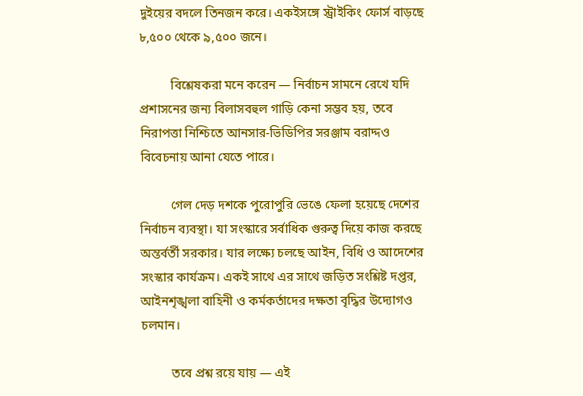দুইয়ের বদলে তিনজন করে। একইসঙ্গে স্ট্রাইকিং ফোর্স বাড়ছে ৮,৫০০ থেকে ৯,৫০০ জনে।

          বিশ্লেষকরা মনে করেন — নির্বাচন সামনে রেখে যদি প্রশাসনের জন্য বিলাসবহুল গাড়ি কেনা সম্ভব হয়, তবে নিরাপত্তা নিশ্চিতে আনসার-ভিডিপির সরঞ্জাম বরাদ্দও বিবেচনায় আনা যেতে পারে।

          গেল দেড় দশকে পুরোপুরি ভেঙে ফেলা হয়েছে দেশের নির্বাচন ব্যবস্থা। যা সংস্কারে সর্বাধিক গুরুত্ব দিয়ে কাজ করছে অন্তর্বর্তী সরকার। যার লক্ষ্যে চলছে আইন, বিধি ও আদেশের সংস্কার কার্যক্রম। একই সাথে এর সাথে জড়িত সংশ্লিষ্ট দপ্তর, আইনশৃঙ্খলা বাহিনী ও কর্মকর্তাদের দক্ষতা বৃদ্ধির উদ্যোগও চলমান।

          তবে প্রশ্ন রয়ে যায় — এই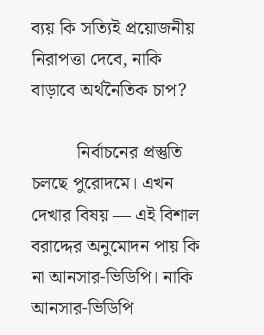ব্যয় কি সত্যিই প্রয়োজনীয় নিরাপত্তা দেবে, নাকি বাড়াবে অর্থনৈতিক চাপ?

          নির্বাচনের প্রস্তুতি চলছে পুরোদমে। এখন দেখার বিষয় — এই বিশাল বরাদ্দের অনুমোদন পায় কি না আনসার-ভিডিপি। নাকি আনসার-ভিডিপি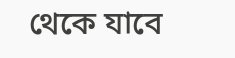থেকে যাবে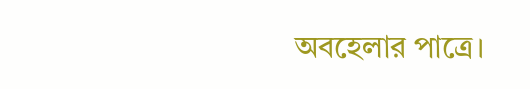অবহেলার পাত্রে।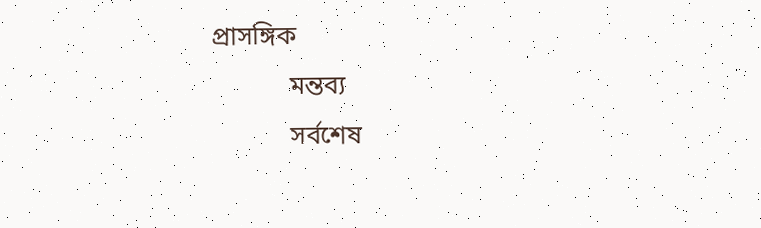প্রাসঙ্গিক
            মন্তব্য
            সর্বশেষ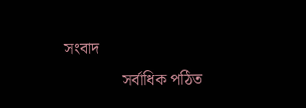সংবাদ
              সর্বাধিক পঠিত